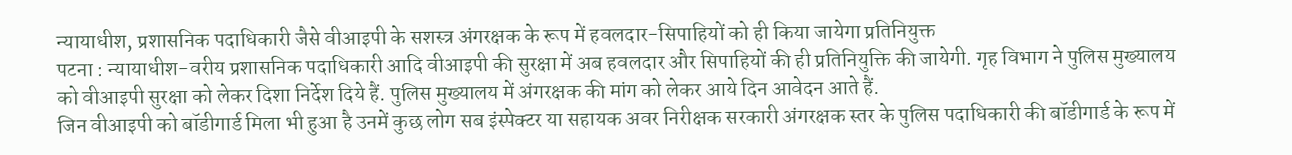न्यायाधीश, प्रशासनिक पदाधिकारी जैसे वीआइपी के सशस्त्र अंगरक्षक के रूप में हवलदार-सिपाहियों को ही किया जायेगा प्रतिनियुक्त
पटना : न्यायाधीश-वरीय प्रशासनिक पदाधिकारी आदि वीआइपी की सुरक्षा में अब हवलदार और सिपाहियों की ही प्रतिनियुक्ति की जायेगी. गृह विभाग ने पुलिस मुख्यालय को वीआइपी सुरक्षा को लेकर दिशा निर्देश दिये हैं. पुलिस मुख्यालय में अंगरक्षक की मांग को लेकर आये दिन आवेदन आते हैं.
जिन वीआइपी को बॉडीगार्ड मिला भी हुआ है उनमें कुछ लोग सब इंस्पेक्टर या सहायक अवर निरीक्षक सरकारी अंगरक्षक स्तर के पुलिस पदाधिकारी की बॉडीगार्ड के रूप में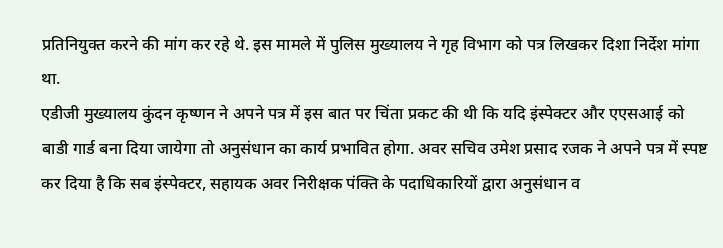प्रतिनियुक्त करने की मांग कर रहे थे. इस मामले में पुलिस मुख्यालय ने गृह विभाग को पत्र लिखकर दिशा निर्देश मांगा था.
एडीजी मुख्यालय कुंदन कृष्णन ने अपने पत्र में इस बात पर चिंता प्रकट की थी कि यदि इंस्पेक्टर और एएसआई को बाडी गार्ड बना दिया जायेगा तो अनुसंधान का कार्य प्रभावित होगा. अवर सचिव उमेश प्रसाद रजक ने अपने पत्र में स्पष्ट कर दिया है कि सब इंस्पेक्टर, सहायक अवर निरीक्षक पंक्ति के पदाधिकारियों द्वारा अनुसंधान व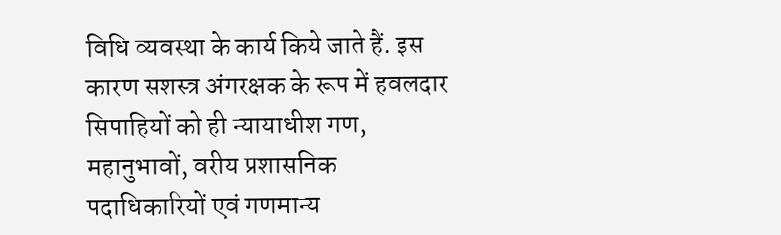विधि व्यवस्था के कार्य किये जाते हैं. इस कारण सशस्त्र अंगरक्षक के रूप में हवलदार सिपाहियों को ही न्यायाधीश गण, महानुभावों, वरीय प्रशासनिक पदाधिकारियों एवं गणमान्य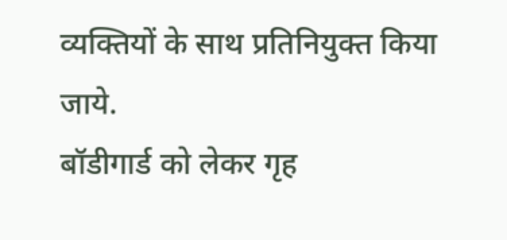व्यक्तियों के साथ प्रतिनियुक्त किया जाये.
बॉडीगार्ड को लेकर गृह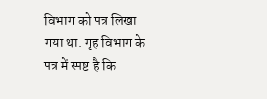विभाग को पत्र लिखा गया था. गृह विभाग के पत्र में स्पष्ट है कि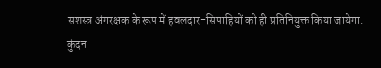सशस्त्र अंगरक्षक के रूप में हवलदार-सिपाहियों को ही प्रतिनियुक्त किया जायेगा.
कुंदन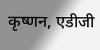कृष्णन, एडीजी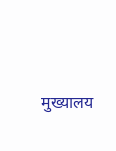मुख्यालय